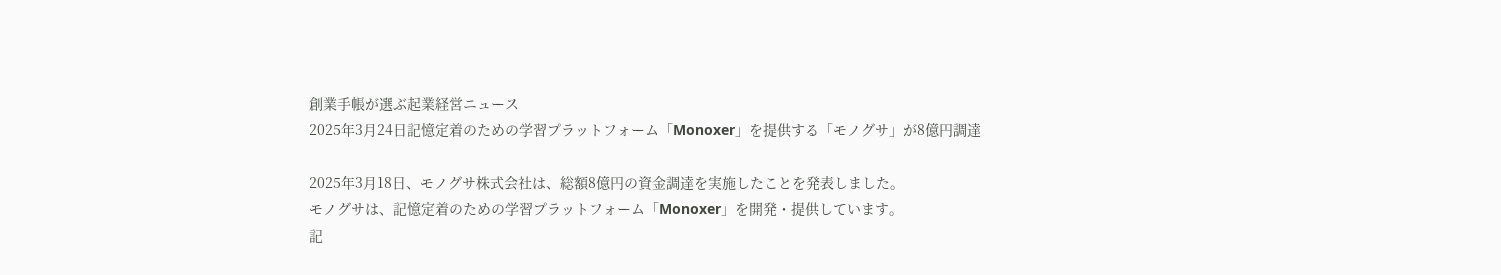創業手帳が選ぶ起業経営ニュース
2025年3月24日記憶定着のための学習プラットフォーム「Monoxer」を提供する「モノグサ」が8億円調達

2025年3月18日、モノグサ株式会社は、総額8億円の資金調達を実施したことを発表しました。
モノグサは、記憶定着のための学習プラットフォーム「Monoxer」を開発・提供しています。
記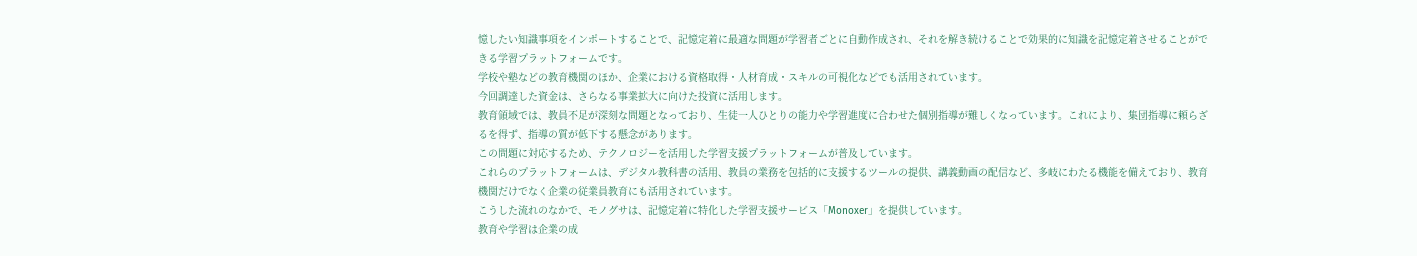憶したい知識事項をインポートすることで、記憶定着に最適な問題が学習者ごとに自動作成され、それを解き続けることで効果的に知識を記憶定着させることができる学習プラットフォームです。
学校や塾などの教育機関のほか、企業における資格取得・人材育成・スキルの可視化などでも活用されています。
今回調達した資金は、さらなる事業拡大に向けた投資に活用します。
教育領域では、教員不足が深刻な問題となっており、生徒一人ひとりの能力や学習進度に合わせた個別指導が難しくなっています。これにより、集団指導に頼らざるを得ず、指導の質が低下する懸念があります。
この問題に対応するため、テクノロジーを活用した学習支援プラットフォームが普及しています。
これらのプラットフォームは、デジタル教科書の活用、教員の業務を包括的に支援するツールの提供、講義動画の配信など、多岐にわたる機能を備えており、教育機関だけでなく企業の従業員教育にも活用されています。
こうした流れのなかで、モノグサは、記憶定着に特化した学習支援サービス「Monoxer」を提供しています。
教育や学習は企業の成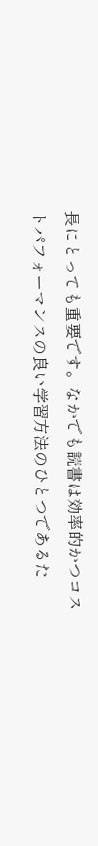長にとっても重要です。なかでも読書は効率的かつコストパフォーマンスの良い学習方法のひとつであるた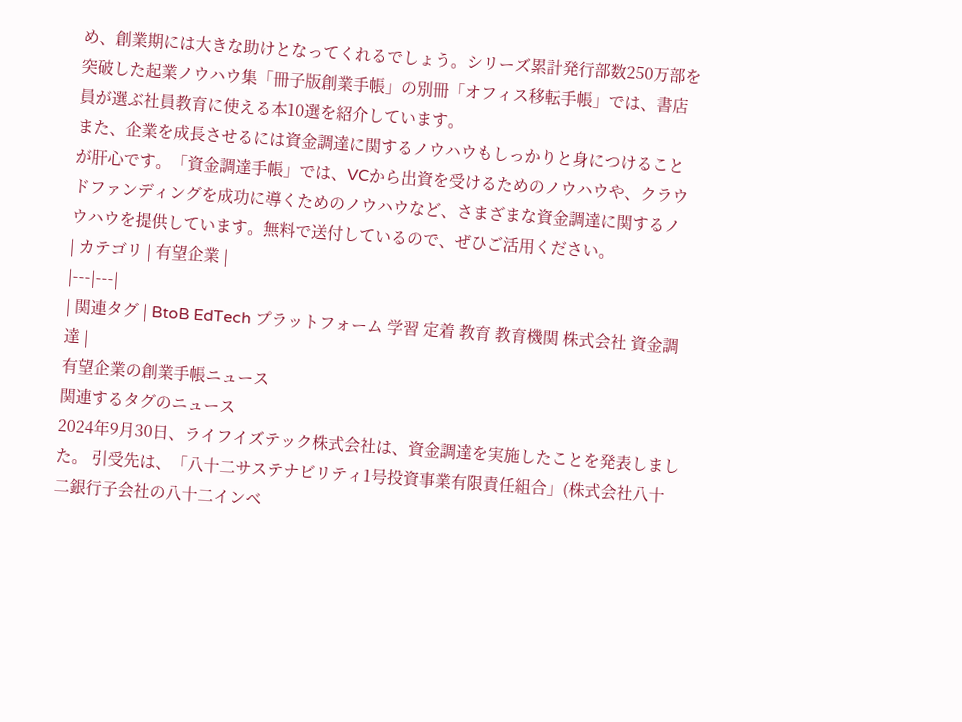め、創業期には大きな助けとなってくれるでしょう。シリーズ累計発行部数250万部を突破した起業ノウハウ集「冊子版創業手帳」の別冊「オフィス移転手帳」では、書店員が選ぶ社員教育に使える本10選を紹介しています。
また、企業を成長させるには資金調達に関するノウハウもしっかりと身につけることが肝心です。「資金調達手帳」では、VCから出資を受けるためのノウハウや、クラウドファンディングを成功に導くためのノウハウなど、さまざまな資金調達に関するノウハウを提供しています。無料で送付しているので、ぜひご活用ください。
| カテゴリ | 有望企業 |
|---|---|
| 関連タグ | BtoB EdTech プラットフォーム 学習 定着 教育 教育機関 株式会社 資金調達 |
有望企業の創業手帳ニュース
関連するタグのニュース
2024年9月30日、ライフイズテック株式会社は、資金調達を実施したことを発表しました。 引受先は、「八十二サステナビリティ1号投資事業有限責任組合」(株式会社八十二銀行子会社の八十二インベ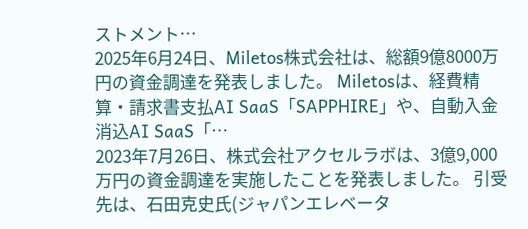ストメント…
2025年6月24日、Miletos株式会社は、総額9億8000万円の資金調達を発表しました。 Miletosは、経費精算・請求書支払AI SaaS「SAPPHIRE」や、自動入金消込AI SaaS「…
2023年7月26日、株式会社アクセルラボは、3億9,000万円の資金調達を実施したことを発表しました。 引受先は、石田克史氏(ジャパンエレベータ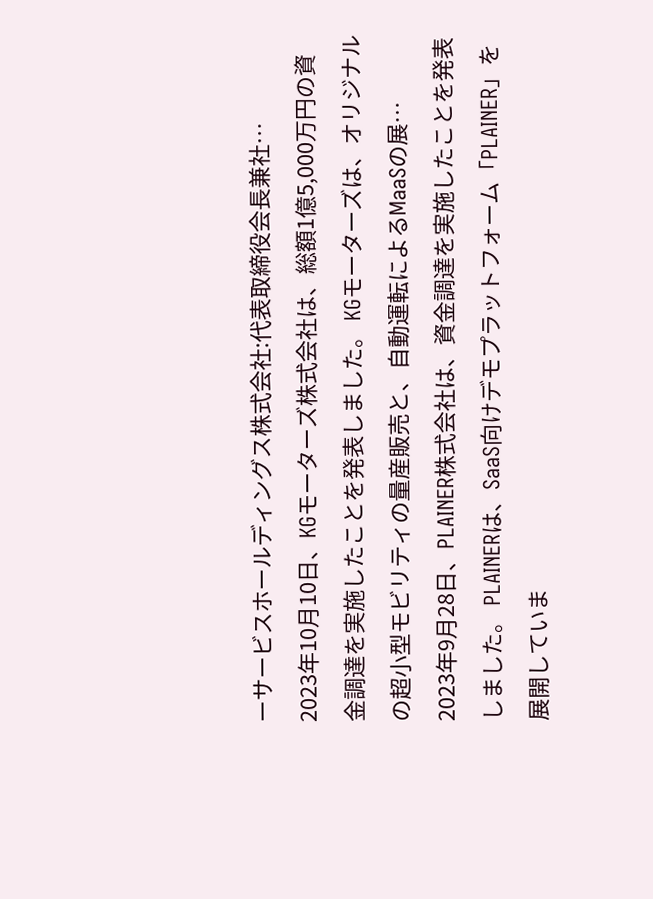ーサービスホールディングス株式会社:代表取締役会長兼社…
2023年10月10日、KGモーターズ株式会社は、総額1億5,000万円の資金調達を実施したことを発表しました。 KGモーターズは、オリジナルの超小型モビリティの量産販売と、自動運転によるMaaSの展…
2023年9月28日、PLAINER株式会社は、資金調達を実施したことを発表しました。 PLAINERは、SaaS向けデモプラットフォーム「PLAINER」を展開していま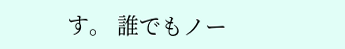す。 誰でもノー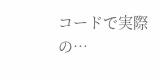コードで実際の…